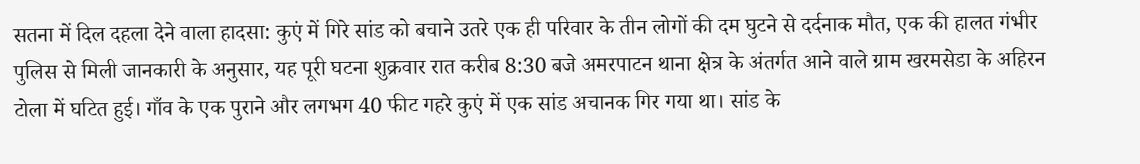सतना में दिल दहला देने वाला हादसा: कुएं में गिरे सांड को बचाने उतरे एक ही परिवार के तीन लोगों की दम घुटने से दर्दनाक मौत, एक की हालत गंभीर
पुलिस से मिली जानकारी के अनुसार, यह पूरी घटना शुक्रवार रात करीब 8:30 बजे अमरपाटन थाना क्षेत्र के अंतर्गत आने वाले ग्राम खरमसेडा के अहिरन टोला में घटित हुई। गाँव के एक पुराने और लगभग 40 फीट गहरे कुएं में एक सांड अचानक गिर गया था। सांड के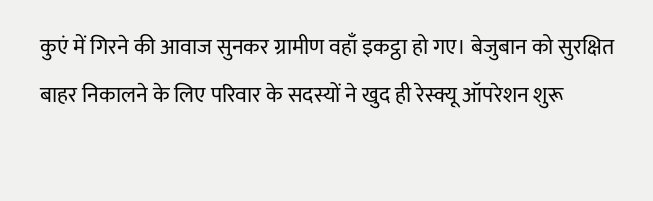कुएं में गिरने की आवाज सुनकर ग्रामीण वहाँ इकट्ठा हो गए। बेजुबान को सुरक्षित बाहर निकालने के लिए परिवार के सदस्यों ने खुद ही रेस्क्यू ऑपरेशन शुरू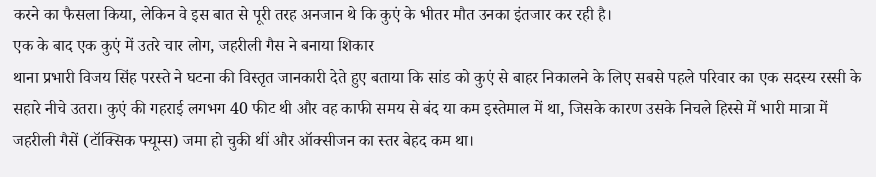करने का फैसला किया, लेकिन वे इस बात से पूरी तरह अनजान थे कि कुएं के भीतर मौत उनका इंतजार कर रही है।
एक के बाद एक कुएं में उतरे चार लोग, जहरीली गैस ने बनाया शिकार
थाना प्रभारी विजय सिंह परस्ते ने घटना की विस्तृत जानकारी देते हुए बताया कि सांड को कुएं से बाहर निकालने के लिए सबसे पहले परिवार का एक सदस्य रस्सी के सहारे नीचे उतरा। कुएं की गहराई लगभग 40 फीट थी और वह काफी समय से बंद या कम इस्तेमाल में था, जिसके कारण उसके निचले हिस्से में भारी मात्रा में जहरीली गैसें (टॉक्सिक फ्यूम्स) जमा हो चुकी थीं और ऑक्सीजन का स्तर बेहद कम था।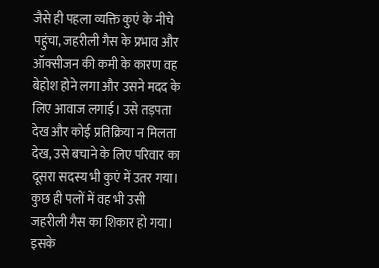जैसे ही पहला व्यक्ति कुएं के नीचे पहुंचा, जहरीली गैस के प्रभाव और ऑक्सीजन की कमी के कारण वह बेहोश होने लगा और उसने मदद के लिए आवाज लगाई। उसे तड़पता देख और कोई प्रतिक्रिया न मिलता देख, उसे बचाने के लिए परिवार का दूसरा सदस्य भी कुएं में उतर गया। कुछ ही पलों में वह भी उसी जहरीली गैस का शिकार हो गया। इसके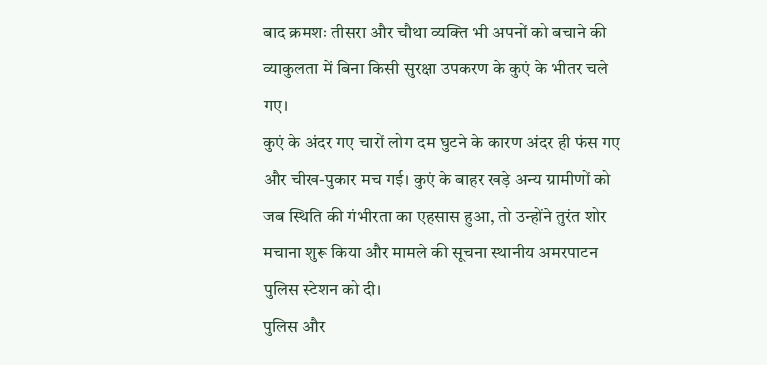बाद क्रमशः तीसरा और चौथा व्यक्ति भी अपनों को बचाने की व्याकुलता में बिना किसी सुरक्षा उपकरण के कुएं के भीतर चले गए।
कुएं के अंदर गए चारों लोग दम घुटने के कारण अंदर ही फंस गए और चीख-पुकार मच गई। कुएं के बाहर खड़े अन्य ग्रामीणों को जब स्थिति की गंभीरता का एहसास हुआ, तो उन्होंने तुरंत शोर मचाना शुरू किया और मामले की सूचना स्थानीय अमरपाटन पुलिस स्टेशन को दी।
पुलिस और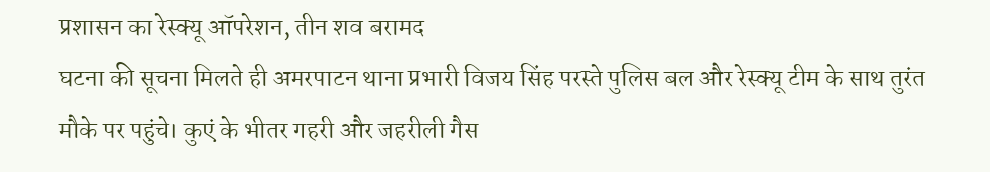प्रशासन का रेस्क्यू ऑपरेशन, तीन शव बरामद
घटना की सूचना मिलते ही अमरपाटन थाना प्रभारी विजय सिंह परस्ते पुलिस बल और रेस्क्यू टीम के साथ तुरंत मौके पर पहुंचे। कुएं के भीतर गहरी और जहरीली गैस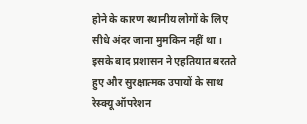होने के कारण स्थानीय लोगों के लिए सीधे अंदर जाना मुमकिन नहीं था। इसके बाद प्रशासन ने एहतियात बरतते हुए और सुरक्षात्मक उपायों के साथ रेस्क्यू ऑपरेशन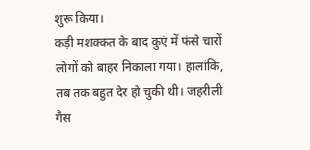शुरू किया।
कड़ी मशक्कत के बाद कुएं में फंसे चारों लोगों को बाहर निकाला गया। हालांकि, तब तक बहुत देर हो चुकी थी। जहरीली गैस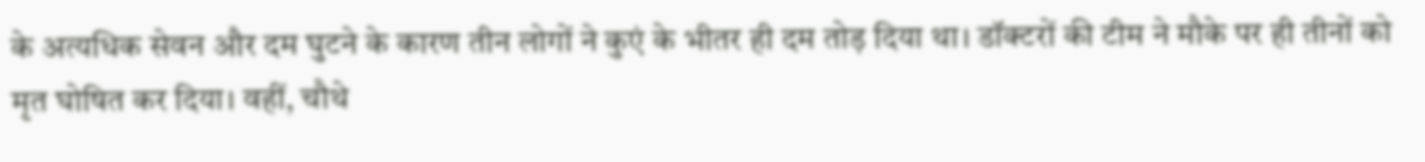के अत्यधिक सेवन और दम घुटने के कारण तीन लोगों ने कुएं के भीतर ही दम तोड़ दिया था। डॉक्टरों की टीम ने मौके पर ही तीनों को मृत घोषित कर दिया। वहीं, चौथे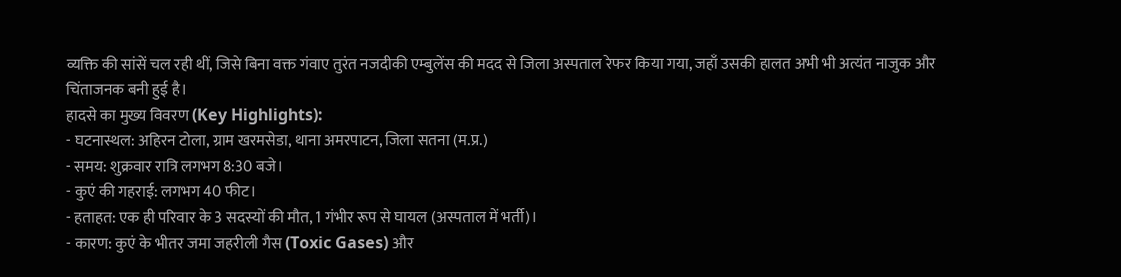व्यक्ति की सांसें चल रही थीं, जिसे बिना वक्त गंवाए तुरंत नजदीकी एम्बुलेंस की मदद से जिला अस्पताल रेफर किया गया, जहाँ उसकी हालत अभी भी अत्यंत नाजुक और चिंताजनक बनी हुई है।
हादसे का मुख्य विवरण (Key Highlights):
- घटनास्थल: अहिरन टोला, ग्राम खरमसेडा, थाना अमरपाटन, जिला सतना (म.प्र.)
- समय: शुक्रवार रात्रि लगभग 8:30 बजे।
- कुएं की गहराई: लगभग 40 फीट।
- हताहत: एक ही परिवार के 3 सदस्यों की मौत, 1 गंभीर रूप से घायल (अस्पताल में भर्ती)।
- कारण: कुएं के भीतर जमा जहरीली गैस (Toxic Gases) और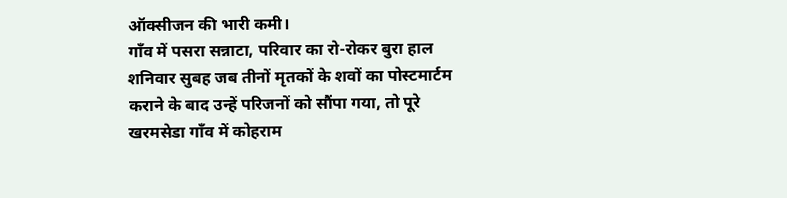ऑक्सीजन की भारी कमी।
गाँव में पसरा सन्नाटा, परिवार का रो-रोकर बुरा हाल
शनिवार सुबह जब तीनों मृतकों के शवों का पोस्टमार्टम कराने के बाद उन्हें परिजनों को सौंपा गया, तो पूरे खरमसेडा गाँव में कोहराम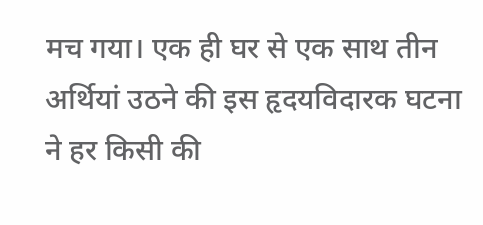मच गया। एक ही घर से एक साथ तीन अर्थियां उठने की इस हृदयविदारक घटना ने हर किसी की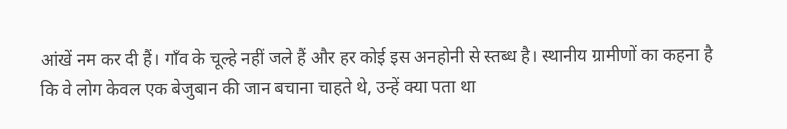आंखें नम कर दी हैं। गाँव के चूल्हे नहीं जले हैं और हर कोई इस अनहोनी से स्तब्ध है। स्थानीय ग्रामीणों का कहना है कि वे लोग केवल एक बेजुबान की जान बचाना चाहते थे, उन्हें क्या पता था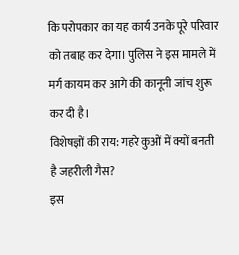कि परोपकार का यह कार्य उनके पूरे परिवार को तबाह कर देगा। पुलिस ने इस मामले में मर्ग कायम कर आगे की कानूनी जांच शुरू कर दी है।
विशेषज्ञों की राय: गहरे कुओं में क्यों बनती है जहरीली गैस?
इस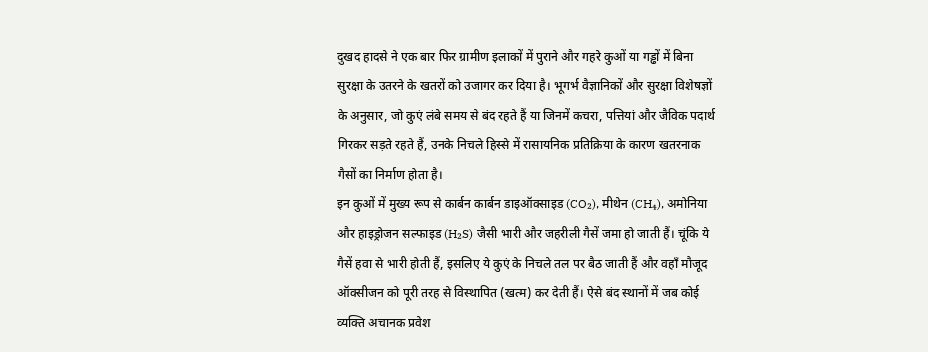दुखद हादसे ने एक बार फिर ग्रामीण इलाकों में पुराने और गहरे कुओं या गड्ढों में बिना सुरक्षा के उतरने के खतरों को उजागर कर दिया है। भूगर्भ वैज्ञानिकों और सुरक्षा विशेषज्ञों के अनुसार, जो कुएं लंबे समय से बंद रहते हैं या जिनमें कचरा, पत्तियां और जैविक पदार्थ गिरकर सड़ते रहते हैं, उनके निचले हिस्से में रासायनिक प्रतिक्रिया के कारण खतरनाक गैसों का निर्माण होता है।
इन कुओं में मुख्य रूप से कार्बन कार्बन डाइऑक्साइड (CO₂), मीथेन (CH₄), अमोनिया और हाइड्रोजन सल्फाइड (H₂S) जैसी भारी और जहरीली गैसें जमा हो जाती हैं। चूंकि ये गैसें हवा से भारी होती हैं, इसलिए ये कुएं के निचले तल पर बैठ जाती हैं और वहाँ मौजूद ऑक्सीजन को पूरी तरह से विस्थापित (खत्म) कर देती हैं। ऐसे बंद स्थानों में जब कोई व्यक्ति अचानक प्रवेश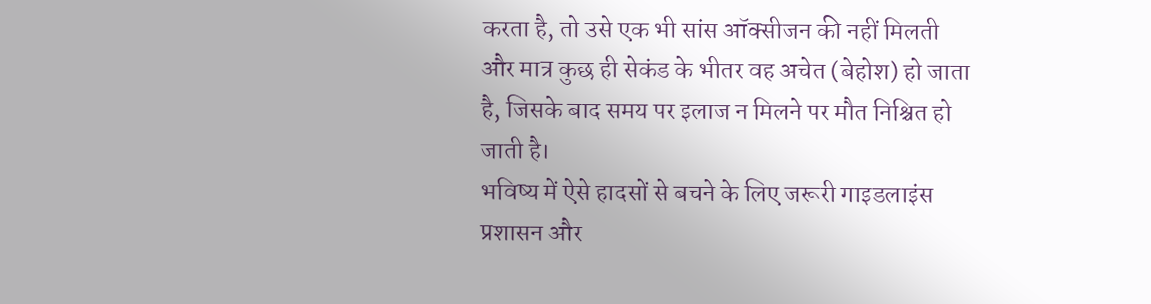करता है, तो उसे एक भी सांस ऑक्सीजन की नहीं मिलती और मात्र कुछ ही सेकंड के भीतर वह अचेत (बेहोश) हो जाता है, जिसके बाद समय पर इलाज न मिलने पर मौत निश्चित हो जाती है।
भविष्य में ऐसे हादसों से बचने के लिए जरूरी गाइडलाइंस
प्रशासन और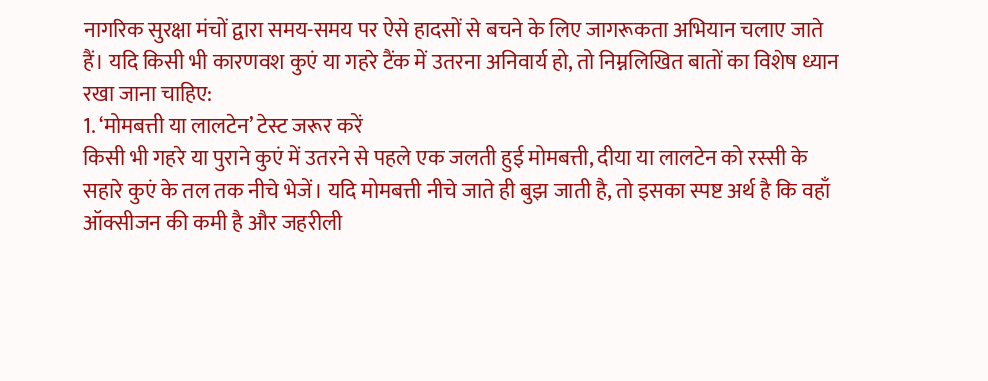नागरिक सुरक्षा मंचों द्वारा समय-समय पर ऐसे हादसों से बचने के लिए जागरूकता अभियान चलाए जाते हैं। यदि किसी भी कारणवश कुएं या गहरे टैंक में उतरना अनिवार्य हो, तो निम्नलिखित बातों का विशेष ध्यान रखा जाना चाहिए:
1. ‘मोमबत्ती या लालटेन’ टेस्ट जरूर करें
किसी भी गहरे या पुराने कुएं में उतरने से पहले एक जलती हुई मोमबत्ती, दीया या लालटेन को रस्सी के सहारे कुएं के तल तक नीचे भेजें। यदि मोमबत्ती नीचे जाते ही बुझ जाती है, तो इसका स्पष्ट अर्थ है कि वहाँ ऑक्सीजन की कमी है और जहरीली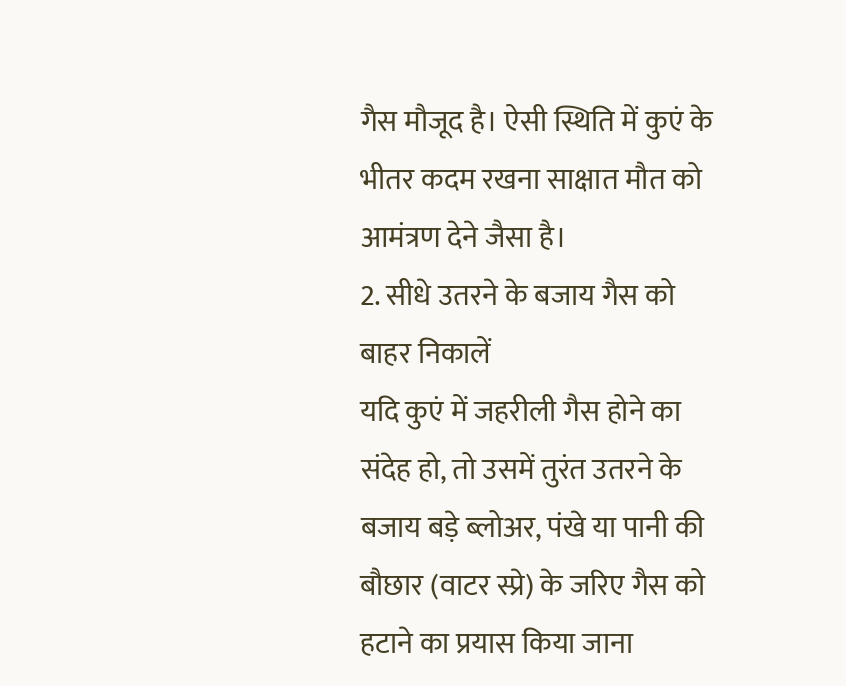गैस मौजूद है। ऐसी स्थिति में कुएं के भीतर कदम रखना साक्षात मौत को आमंत्रण देने जैसा है।
2. सीधे उतरने के बजाय गैस को बाहर निकालें
यदि कुएं में जहरीली गैस होने का संदेह हो, तो उसमें तुरंत उतरने के बजाय बड़े ब्लोअर, पंखे या पानी की बौछार (वाटर स्प्रे) के जरिए गैस को हटाने का प्रयास किया जाना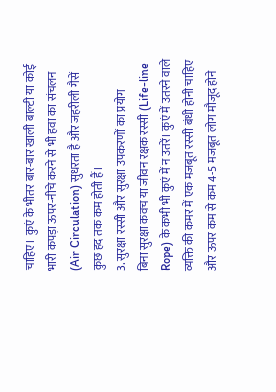चाहिए। कुएं के भीतर बार-बार खाली बाल्टी या कोई भारी कपड़ा ऊपर-नीचे करने से भी हवा का संचलन (Air Circulation) सुधरता है और जहरीली गैसें कुछ हद तक कम होती हैं।
3. सुरक्षा रस्सी और सुरक्षा उपकरणों का प्रयोग
बिना सुरक्षा कवच या जीवन रक्षक रस्सी (Life-line Rope) के कभी भी कुएं में न उतरें। कुएं में उतरने वाले व्यक्ति की कमर में एक मजबूत रस्सी बंधी होनी चाहिए और ऊपर कम से कम 4-5 मजबूत लोग मौजूद होने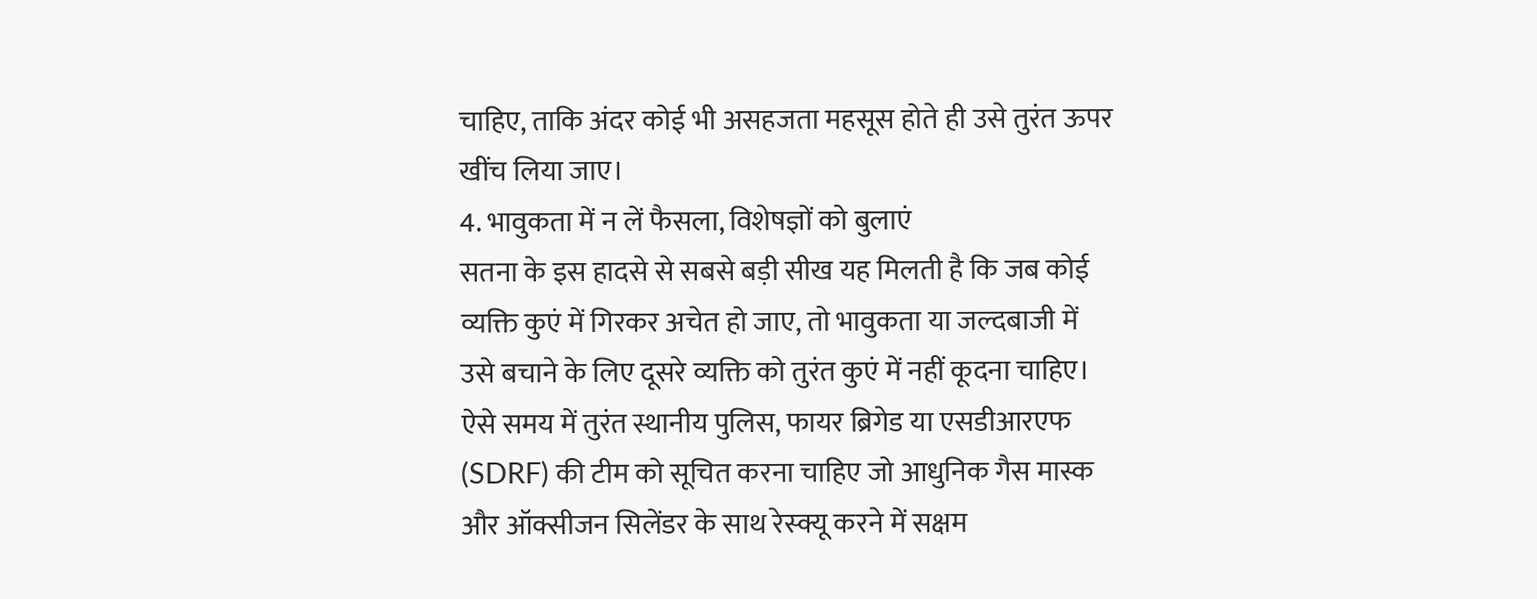चाहिए, ताकि अंदर कोई भी असहजता महसूस होते ही उसे तुरंत ऊपर खींच लिया जाए।
4. भावुकता में न लें फैसला, विशेषज्ञों को बुलाएं
सतना के इस हादसे से सबसे बड़ी सीख यह मिलती है कि जब कोई व्यक्ति कुएं में गिरकर अचेत हो जाए, तो भावुकता या जल्दबाजी में उसे बचाने के लिए दूसरे व्यक्ति को तुरंत कुएं में नहीं कूदना चाहिए। ऐसे समय में तुरंत स्थानीय पुलिस, फायर ब्रिगेड या एसडीआरएफ (SDRF) की टीम को सूचित करना चाहिए जो आधुनिक गैस मास्क और ऑक्सीजन सिलेंडर के साथ रेस्क्यू करने में सक्षम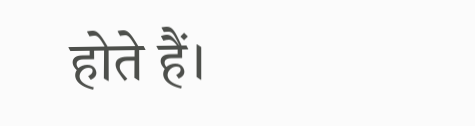होते हैं।